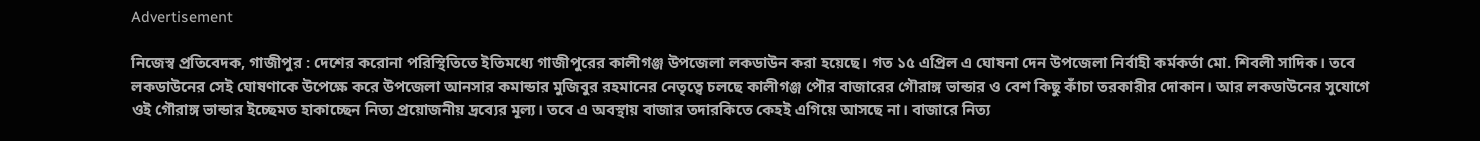Advertisement

নিজেস্ব প্রতিবেদক, গাজীপুর : দেশের করোনা পরিস্থিতিতে ইতিমধ্যে গাজীপুরের কালীগঞ্জ উপজেলা লকডাউন করা হয়েছে। গত ১৫ এপ্রিল এ ঘোষনা দেন উপজেলা নির্বাহী কর্মকর্তা মো. শিবলী সাদিক। তবে লকডাউনের সেই ঘোষণাকে উপেক্ষে করে উপজেলা আনসার কমান্ডার মুজিবুর রহমানের নেতৃত্বে চলছে কালীগঞ্জ পৌর বাজারের গৌরাঙ্গ ভান্ডার ও বেশ কিছু কাঁচা তরকারীর দোকান। আর লকডাউনের সুযোগে ওই গৌরাঙ্গ ভান্ডার ইচ্ছেমত হাকাচ্ছেন নিত্য প্রয়োজনীয় দ্রব্যের মূল্য। তবে এ অবস্থায় বাজার তদারকিতে কেহই এগিয়ে আসছে না। বাজারে নিত্য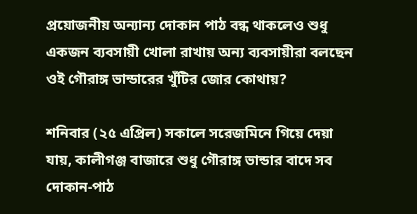প্রয়োজনীয় অন্যান্য দোকান পাঠ বন্ধ থাকলেও শুধু একজন ব্যবসায়ী খোলা রাখায় অন্য ব্যবসায়ীরা বলছেন ওই গৌরাঙ্গ ভান্ডারের খুঁটির জোর কোথায়?

শনিবার (২৫ এপ্রিল) সকালে সরেজমিনে গিয়ে দেয়া যায়, কালীগঞ্জ বাজারে শুধু গৌরাঙ্গ ভান্ডার বাদে সব দোকান-পাঠ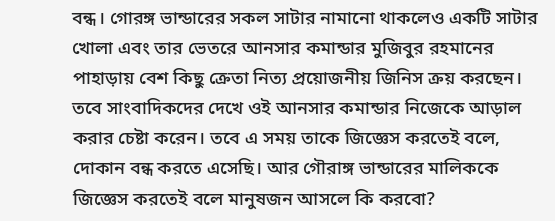বন্ধ। গোরঙ্গ ভান্ডারের সকল সাটার নামানো থাকলেও একটি সাটার খোলা এবং তার ভেতরে আনসার কমান্ডার মুজিবুর রহমানের পাহাড়ায় বেশ কিছু ক্রেতা নিত্য প্রয়োজনীয় জিনিস ক্রয় করছেন। তবে সাংবাদিকদের দেখে ওই আনসার কমান্ডার নিজেকে আড়াল করার চেষ্টা করেন। তবে এ সময় তাকে জিজ্ঞেস করতেই বলে, দোকান বন্ধ করতে এসেছি। আর গৌরাঙ্গ ভান্ডারের মালিককে জিজ্ঞেস করতেই বলে মানুষজন আসলে কি করবো?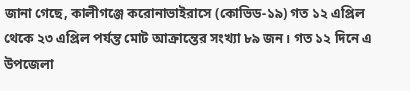জানা গেছে, কালীগঞ্জে করোনাভাইরাসে (কোভিড-১৯) গত ১২ এপ্রিল থেকে ২৩ এপ্রিল পর্যন্ত মোট আক্রান্তের সংখ্যা ৮৯ জন। গত ১২ দিনে এ উপজেলা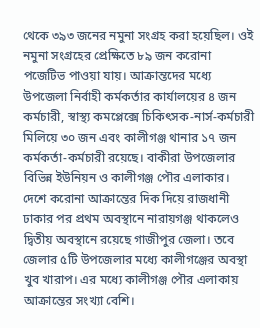থেকে ৩৯৩ জনের নমুনা সংগ্রহ করা হয়েছিল। ওই নমুনা সংগ্রহের প্রেক্ষিতে ৮৯ জন করোনা পজেটিভ পাওয়া যায়। আক্রান্তদের মধ্যে উপজেলা নির্বাহী কর্মকর্তার কার্যালয়ের ৪ জন কর্মচারী, স্বাস্থ্য কমপ্লেক্সে চিকিৎসক-নার্স-কর্মচারী মিলিয়ে ৩০ জন এবং কালীগঞ্জ থানার ১৭ জন কর্মকর্তা-কর্মচারী রয়েছে। বাকীরা উপজেলার বিভিন্ন ইউনিয়ন ও কালীগঞ্জ পৌর এলাকার। দেশে করোনা আক্রান্তের দিক দিয়ে রাজধানী ঢাকার পর প্রথম অবস্থানে নারায়গঞ্জ থাকলেও দ্বিতীয় অবস্থানে রয়েছে গাজীপুর জেলা। তবে জেলার ৫টি উপজেলার মধ্যে কালীগঞ্জের অবস্থা খুব খারাপ। এর মধ্যে কালীগঞ্জ পৌর এলাকায় আক্রান্তের সংখ্যা বেশি।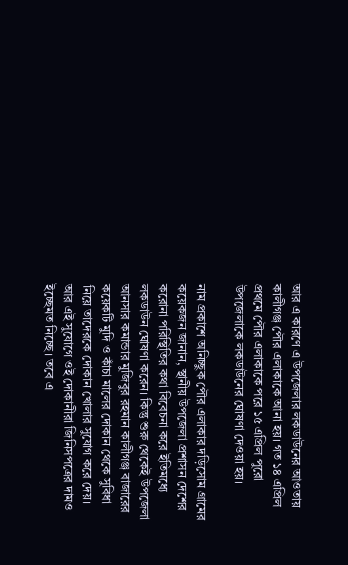আর এ কারণে এ উপজেলার লকডাউনের আওতায় কালীগঞ্জ পৌর এলাকাকে আনা হয়। গত ১৪ এপ্রিল প্রথমে পৌর এলাকাকে পরে ১৫ এপ্রিল পুরো উপজেলাকে লকডাউনের ঘোষণা দেওয়া হয়।

নাম প্রকাশে অনিচ্ছুক পৌর এলাকার দড়িসোম গ্রামের কয়েকজন জানান, স্থানীয় উপজেলা প্রশাসন দেশের করোনা পরিস্থিতির কথা বিবেচনা করে ইতিমধ্যে লকডাউন ঘোষণা করেন। কিন্তু শুরু থেকেই উপজেলা আনসার কমান্ডার মুজিবুর রহমান কালীগঞ্জ বাজারের কয়েকটি মুদি ও কাঁচা মালের দোকান থেকে সুবিধা নিয়ে তাদেরকে দোকান খোলার সুযোগ করে দেয়। আর এই সুযোগে ওই দোকানীরা জিনিসপত্রের দামও ইচ্ছেমত নিচ্ছে। তবে এ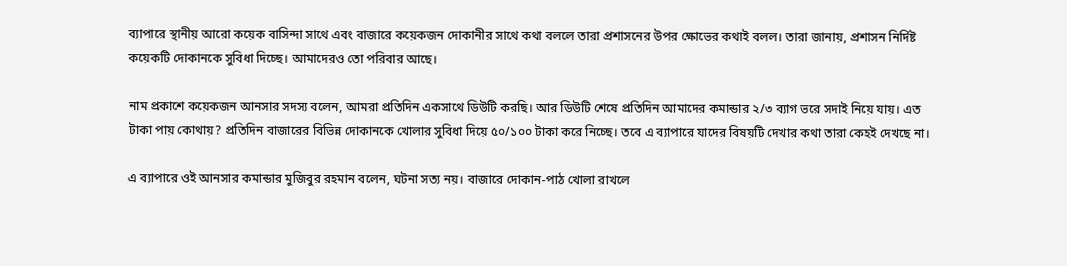ব্যাপারে স্থানীয় আরো কয়েক বাসিন্দা সাথে এবং বাজারে কয়েকজন দোকানীর সাথে কথা বললে তারা প্রশাসনের উপর ক্ষোভের কথাই বলল। তারা জানায়, প্রশাসন নির্দিষ্ট কয়েকটি দোকানকে সুবিধা দিচ্ছে। আমাদেরও তো পরিবার আছে।

নাম প্রকাশে কয়েকজন আনসার সদস্য বলেন, আমরা প্রতিদিন একসাথে ডিউটি করছি। আর ডিউটি শেষে প্রতিদিন আমাদের কমান্ডার ২/৩ ব্যাগ ভরে সদাই নিয়ে যায়। এত টাকা পায় কোথায়? প্রতিদিন বাজারের বিভিন্ন দোকানকে খোলার সুবিধা দিয়ে ৫০/১০০ টাকা করে নিচ্ছে। তবে এ ব্যাপারে যাদের বিষয়টি দেখার কথা তারা কেহই দেখছে না।

এ ব্যাপারে ওই আনসার কমান্ডার মুজিবুর রহমান বলেন, ঘটনা সত্য নয়। বাজারে দোকান-পাঠ খোলা রাখলে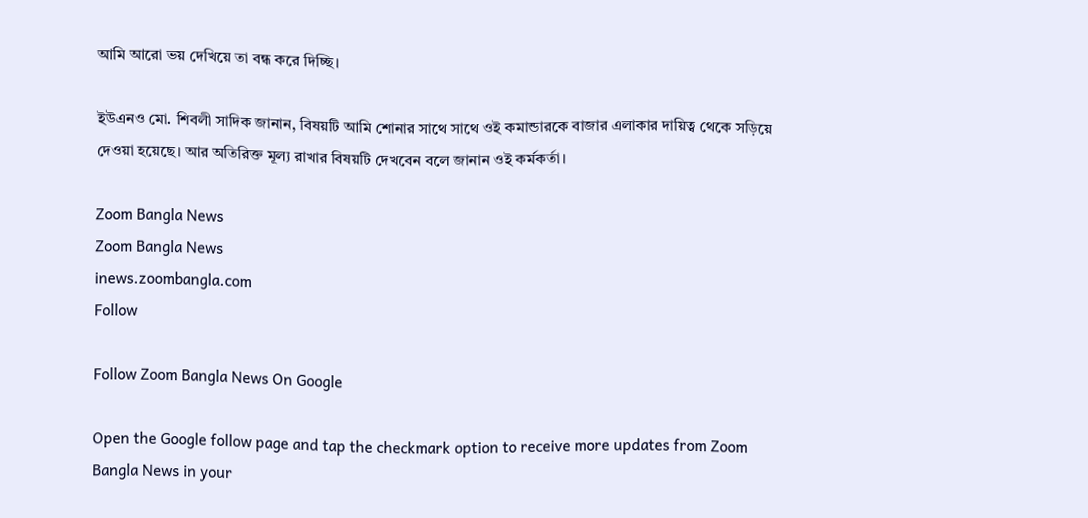আমি আরো ভয় দেখিয়ে তা বন্ধ করে দিচ্ছি।

ইউএনও মো. শিবলী সাদিক জানান, বিষয়টি আমি শোনার সাথে সাথে ওই কমান্ডারকে বাজার এলাকার দায়িত্ব থেকে সড়িয়ে দেওয়া হয়েছে। আর অতিরিক্ত মূল্য রাখার বিষয়টি দেখবেন বলে জানান ওই কর্মকর্তা।

Zoom Bangla News
Zoom Bangla News
inews.zoombangla.com
Follow

Follow Zoom Bangla News On Google

Open the Google follow page and tap the checkmark option to receive more updates from Zoom Bangla News in your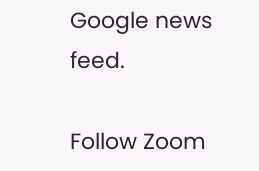Google news feed.

Follow Zoom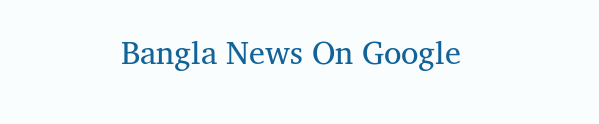Bangla News On Google